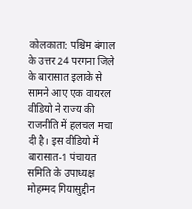कोलकाता: पश्चिम बंगाल के उत्तर 24 परगना जिले के बारासात इलाके से सामने आए एक वायरल वीडियो ने राज्य की राजनीति में हलचल मचा दी है। इस वीडियो में बारासात-1 पंचायत समिति के उपाध्यक्ष मोहम्मद गियासुद्दीन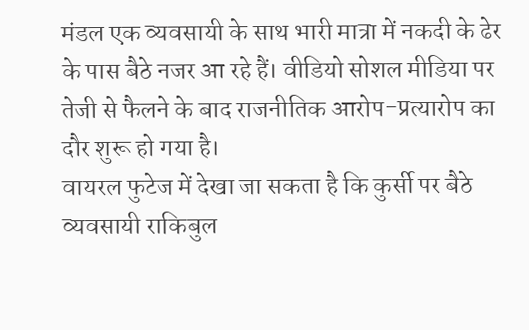मंडल एक व्यवसायी के साथ भारी मात्रा में नकदी के ढेर के पास बैठे नजर आ रहे हैं। वीडियो सोशल मीडिया पर तेजी से फैलने के बाद राजनीतिक आरोप-प्रत्यारोप का दौर शुरू हो गया है।
वायरल फुटेज में देखा जा सकता है कि कुर्सी पर बैठे व्यवसायी राकिबुल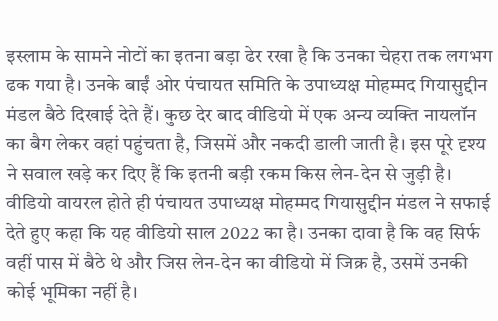इस्लाम के सामने नोटों का इतना बड़ा ढेर रखा है कि उनका चेहरा तक लगभग ढक गया है। उनके बाईं ओर पंचायत समिति के उपाध्यक्ष मोहम्मद गियासुद्दीन मंडल बैठे दिखाई देते हैं। कुछ देर बाद वीडियो में एक अन्य व्यक्ति नायलॉन का बैग लेकर वहां पहुंचता है, जिसमें और नकदी डाली जाती है। इस पूरे दृश्य ने सवाल खड़े कर दिए हैं कि इतनी बड़ी रकम किस लेन-देन से जुड़ी है।
वीडियो वायरल होते ही पंचायत उपाध्यक्ष मोहम्मद गियासुद्दीन मंडल ने सफाई देते हुए कहा कि यह वीडियो साल 2022 का है। उनका दावा है कि वह सिर्फ वहीं पास में बैठे थे और जिस लेन-देन का वीडियो में जिक्र है, उसमें उनकी कोई भूमिका नहीं है।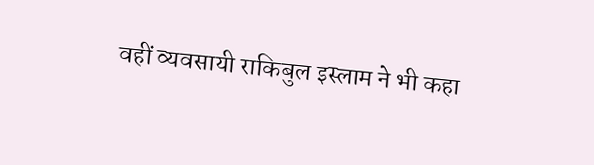वहीं व्यवसायी राकिबुल इस्लाम ने भी कहा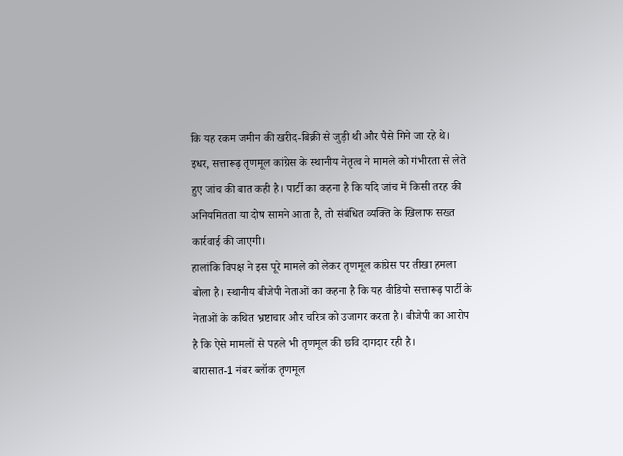कि यह रकम जमीन की खरीद-बिक्री से जुड़ी थी और पैसे गिने जा रहे थे।
इधर, सत्तारूढ़ तृणमूल कांग्रेस के स्थानीय नेतृत्व ने मामले को गंभीरता से लेते हुए जांच की बात कही है। पार्टी का कहना है कि यदि जांच में किसी तरह की अनियमितता या दोष सामने आता है, तो संबंधित व्यक्ति के खिलाफ सख्त कार्रवाई की जाएगी।
हालांकि विपक्ष ने इस पूरे मामले को लेकर तृणमूल कांग्रेस पर तीखा हमला बोला है। स्थानीय बीजेपी नेताओं का कहना है कि यह वीडियो सत्तारूढ़ पार्टी के नेताओं के कथित भ्रष्टाचार और चरित्र को उजागर करता है। बीजेपी का आरोप है कि ऐसे मामलों से पहले भी तृणमूल की छवि दागदार रही है।
बारासात-1 नंबर ब्लॉक तृणमूल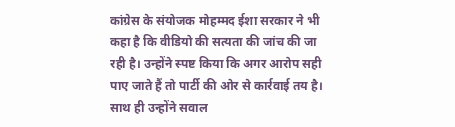कांग्रेस के संयोजक मोहम्मद ईशा सरकार ने भी कहा है कि वीडियो की सत्यता की जांच की जा रही है। उन्होंने स्पष्ट किया कि अगर आरोप सही पाए जाते हैं तो पार्टी की ओर से कार्रवाई तय है। साथ ही उन्होंने सवाल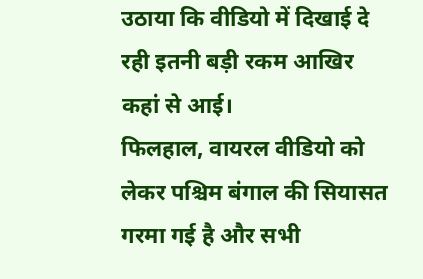उठाया कि वीडियो में दिखाई दे रही इतनी बड़ी रकम आखिर कहां से आई।
फिलहाल, वायरल वीडियो को लेकर पश्चिम बंगाल की सियासत गरमा गई है और सभी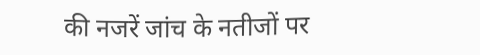की नजरें जांच के नतीजों पर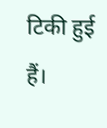टिकी हुई हैं।